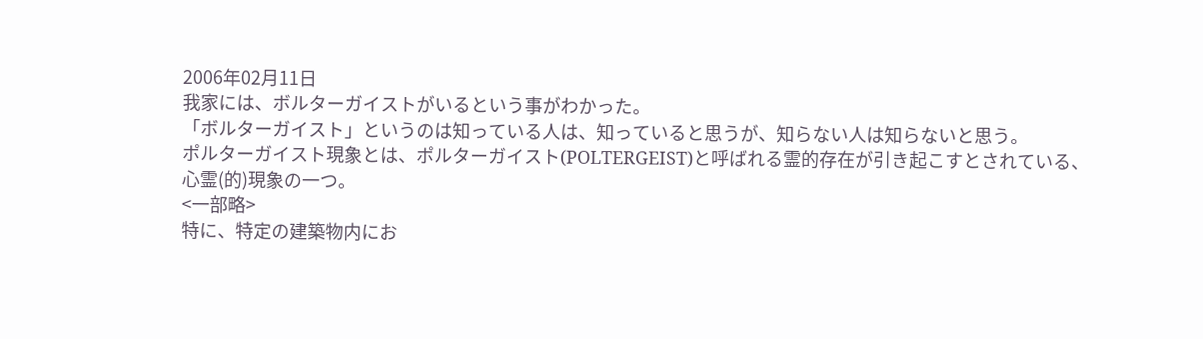2006年02月11日
我家には、ボルターガイストがいるという事がわかった。
「ボルターガイスト」というのは知っている人は、知っていると思うが、知らない人は知らないと思う。
ポルターガイスト現象とは、ポルターガイスト(POLTERGEIST)と呼ばれる霊的存在が引き起こすとされている、心霊(的)現象の一つ。
<一部略>
特に、特定の建築物内にお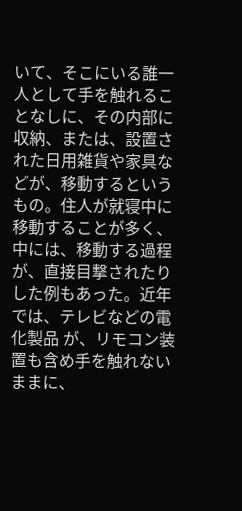いて、そこにいる誰一人として手を触れることなしに、その内部に収納、または、設置された日用雑貨や家具などが、移動するというもの。住人が就寝中に移動することが多く、中には、移動する過程が、直接目撃されたりした例もあった。近年では、テレビなどの電化製品 が、リモコン装置も含め手を触れないままに、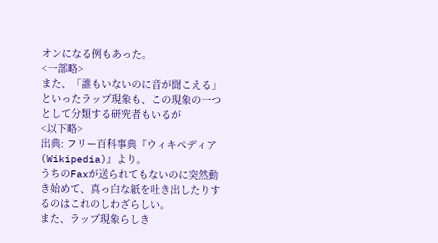オンになる例もあった。
<一部略>
また、「誰もいないのに音が聞こえる」といったラップ現象も、この現象の一つとして分類する研究者もいるが
<以下略>
出典: フリー百科事典『ウィキペディア(Wikipedia)』より。
うちのFaxが送られてもないのに突然動き始めて、真っ白な紙を吐き出したりするのはこれのしわざらしい。
また、ラップ現象らしき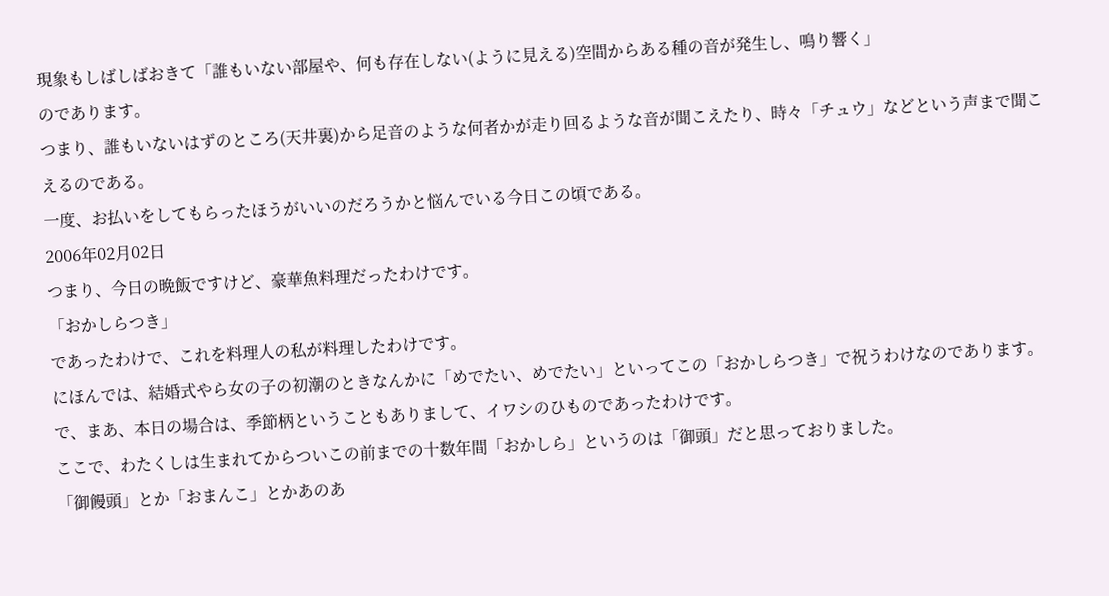現象もしばしばおきて「誰もいない部屋や、何も存在しない(ように見える)空間からある種の音が発生し、鳴り響く」
のであります。
つまり、誰もいないはずのところ(天井裏)から足音のような何者かが走り回るような音が聞こえたり、時々「チュウ」などという声まで聞こえるのである。
一度、お払いをしてもらったほうがいいのだろうかと悩んでいる今日この頃である。
2006年02月02日
つまり、今日の晩飯ですけど、豪華魚料理だったわけです。
「おかしらつき」
であったわけで、これを料理人の私が料理したわけです。
にほんでは、結婚式やら女の子の初潮のときなんかに「めでたい、めでたい」といってこの「おかしらつき」で祝うわけなのであります。
で、まあ、本日の場合は、季節柄ということもありまして、イワシのひものであったわけです。
ここで、わたくしは生まれてからついこの前までの十数年間「おかしら」というのは「御頭」だと思っておりました。
「御饅頭」とか「おまんこ」とかあのあ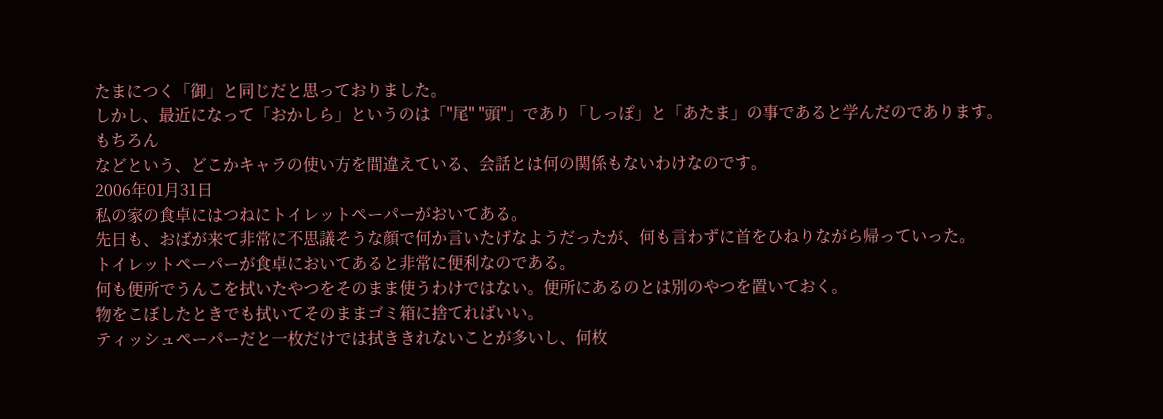たまにつく「御」と同じだと思っておりました。
しかし、最近になって「おかしら」というのは「"尾" "頭"」であり「しっぽ」と「あたま」の事であると学んだのであります。
もちろん
などという、どこかキャラの使い方を間違えている、会話とは何の関係もないわけなのです。
2006年01月31日
私の家の食卓にはつねにトイレットペーパーがおいてある。
先日も、おばが来て非常に不思議そうな顔で何か言いたげなようだったが、何も言わずに首をひねりながら帰っていった。
トイレットペーパーが食卓においてあると非常に便利なのである。
何も便所でうんこを拭いたやつをそのまま使うわけではない。便所にあるのとは別のやつを置いておく。
物をこぼしたときでも拭いてそのままゴミ箱に捨てればいい。
ティッシュペーパーだと一枚だけでは拭ききれないことが多いし、何枚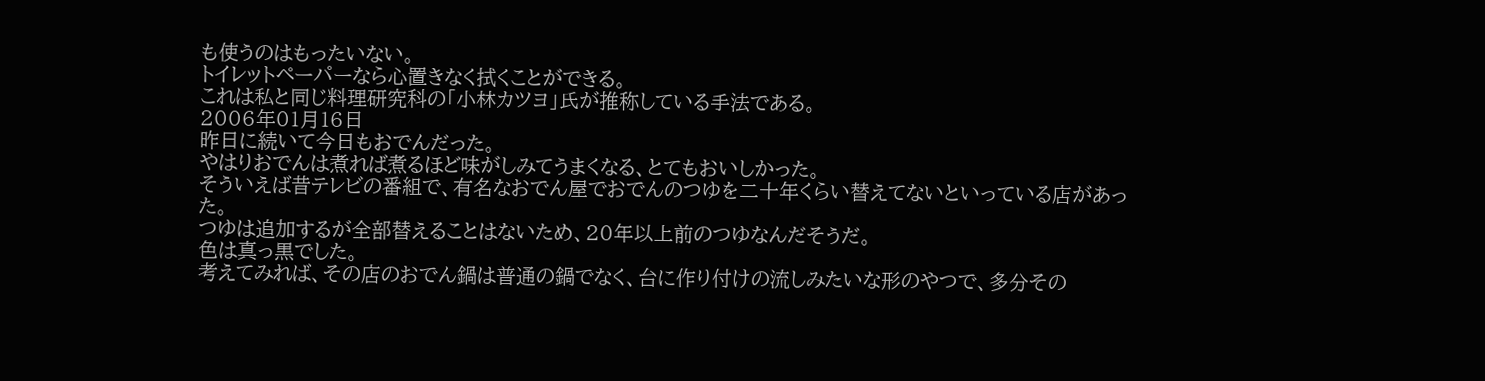も使うのはもったいない。
トイレットペーパーなら心置きなく拭くことができる。
これは私と同じ料理研究科の「小林カツヨ」氏が推称している手法である。
2006年01月16日
昨日に続いて今日もおでんだった。
やはりおでんは煮れば煮るほど味がしみてうまくなる、とてもおいしかった。
そういえば昔テレビの番組で、有名なおでん屋でおでんのつゆを二十年くらい替えてないといっている店があった。
つゆは追加するが全部替えることはないため、20年以上前のつゆなんだそうだ。
色は真っ黒でした。
考えてみれば、その店のおでん鍋は普通の鍋でなく、台に作り付けの流しみたいな形のやつで、多分その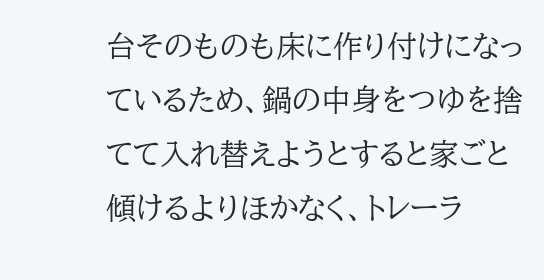台そのものも床に作り付けになっているため、鍋の中身をつゆを捨てて入れ替えようとすると家ごと傾けるよりほかなく、トレーラ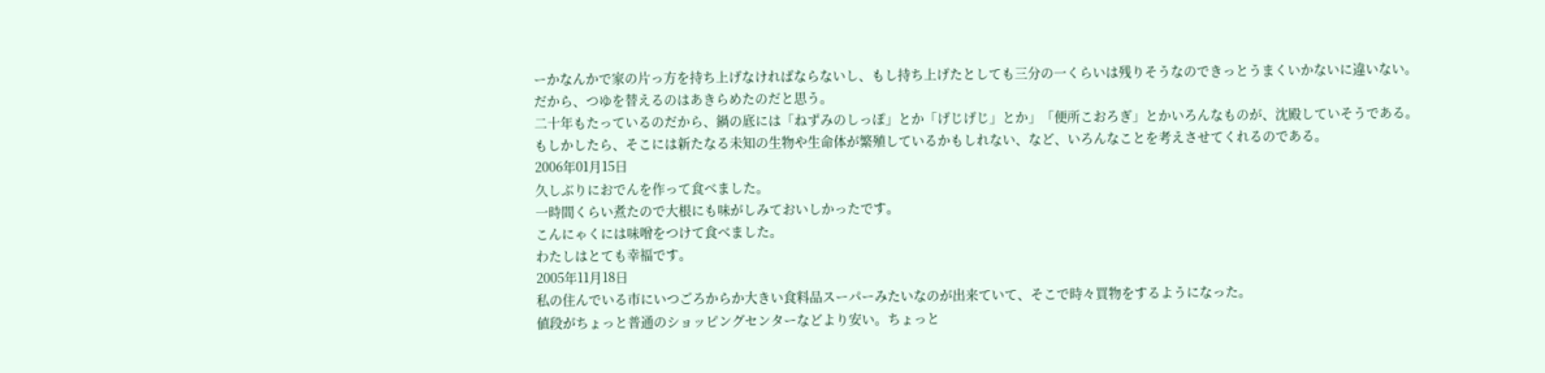ーかなんかで家の片っ方を持ち上げなければならないし、もし持ち上げたとしても三分の一くらいは残りそうなのできっとうまくいかないに違いない。
だから、つゆを替えるのはあきらめたのだと思う。
二十年もたっているのだから、鍋の底には「ねずみのしっぽ」とか「げじげじ」とか」「便所こおろぎ」とかいろんなものが、沈殿していそうである。
もしかしたら、そこには新たなる未知の生物や生命体が繁殖しているかもしれない、など、いろんなことを考えさせてくれるのである。
2006年01月15日
久しぶりにおでんを作って食べました。
一時間くらい煮たので大根にも味がしみておいしかったです。
こんにゃくには味噌をつけて食べました。
わたしはとても幸福です。
2005年11月18日
私の住んでいる市にいつごろからか大きい食料品スーパーみたいなのが出来ていて、そこで時々買物をするようになった。
値段がちょっと普通のショッピングセンターなどより安い。ちょっと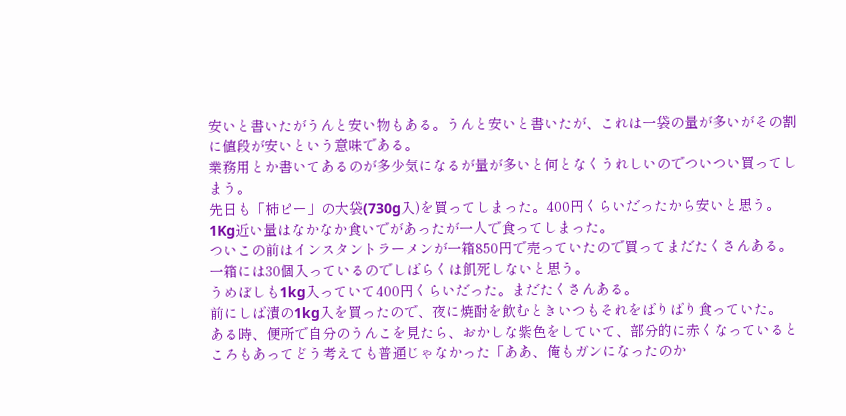安いと書いたがうんと安い物もある。うんと安いと書いたが、これは一袋の量が多いがその割に値段が安いという意味である。
業務用とか書いてあるのが多少気になるが量が多いと何となくうれしいのでついつい買ってしまう。
先日も「柿ピー」の大袋(730g入)を買ってしまった。400円くらいだったから安いと思う。1Kg近い量はなかなか食いでがあったが一人で食ってしまった。
ついこの前はインスタントラーメンが一箱850円で売っていたので買ってまだたくさんある。
一箱には30個入っているのでしばらくは飢死しないと思う。
うめぼしも1kg入っていて400円くらいだった。まだたくさんある。
前にしば漬の1kg入を買ったので、夜に焼酎を飲むときいつもそれをばりばり食っていた。
ある時、便所で自分のうんこを見たら、おかしな紫色をしていて、部分的に赤くなっているところもあってどう考えても普通じゃなかった「ああ、俺もガンになったのか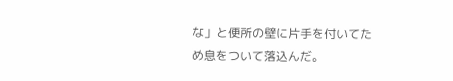な」と便所の壁に片手を付いてため息をついて落込んだ。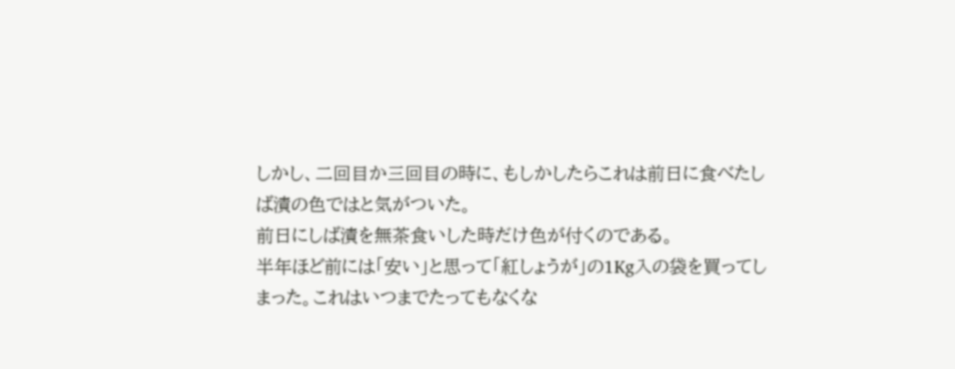しかし、二回目か三回目の時に、もしかしたらこれは前日に食べたしば漬の色ではと気がついた。
前日にしば漬を無茶食いした時だけ色が付くのである。
半年ほど前には「安い」と思って「紅しょうが」の1Kg入の袋を買ってしまった。これはいつまでたってもなくな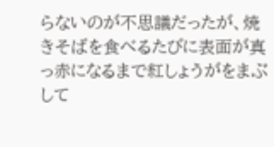らないのが不思議だったが、焼きそばを食べるたびに表面が真っ赤になるまで紅しょうがをまぶして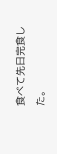食べて先日完食した。